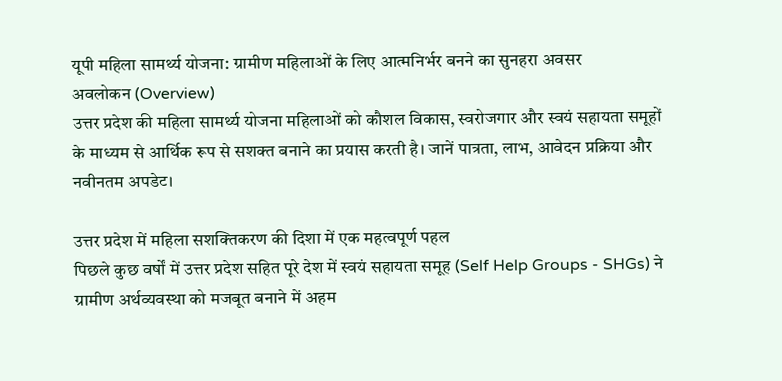यूपी महिला सामर्थ्य योजना: ग्रामीण महिलाओं के लिए आत्मनिर्भर बनने का सुनहरा अवसर
अवलोकन (Overview)
उत्तर प्रदेश की महिला सामर्थ्य योजना महिलाओं को कौशल विकास, स्वरोजगार और स्वयं सहायता समूहों के माध्यम से आर्थिक रूप से सशक्त बनाने का प्रयास करती है। जानें पात्रता, लाभ, आवेदन प्रक्रिया और नवीनतम अपडेट।

उत्तर प्रदेश में महिला सशक्तिकरण की दिशा में एक महत्वपूर्ण पहल
पिछले कुछ वर्षों में उत्तर प्रदेश सहित पूरे देश में स्वयं सहायता समूह (Self Help Groups - SHGs) ने ग्रामीण अर्थव्यवस्था को मजबूत बनाने में अहम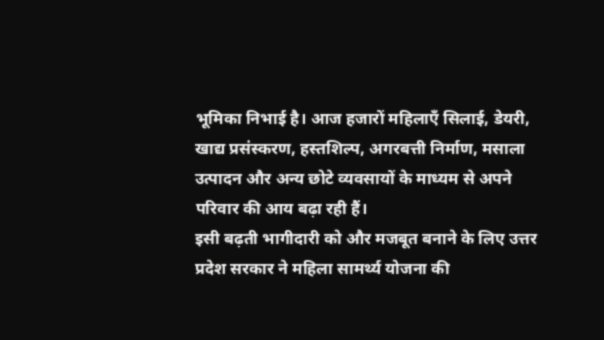भूमिका निभाई है। आज हजारों महिलाएँ सिलाई, डेयरी, खाद्य प्रसंस्करण, हस्तशिल्प, अगरबत्ती निर्माण, मसाला उत्पादन और अन्य छोटे व्यवसायों के माध्यम से अपने परिवार की आय बढ़ा रही हैं।
इसी बढ़ती भागीदारी को और मजबूत बनाने के लिए उत्तर प्रदेश सरकार ने महिला सामर्थ्य योजना की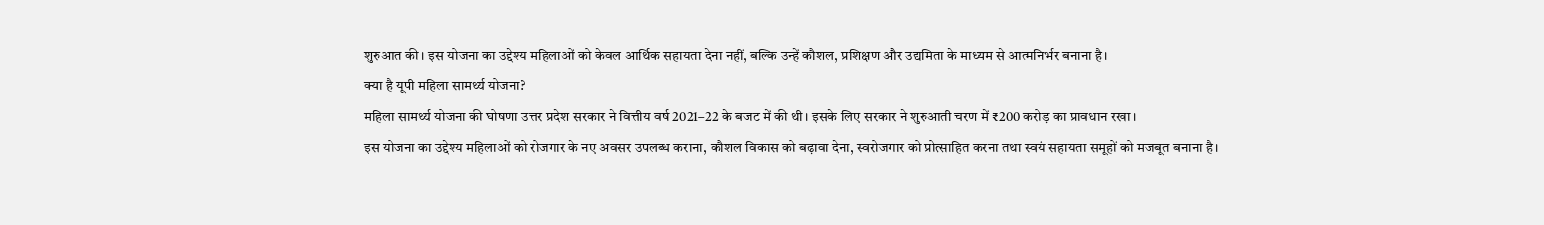शुरुआत की। इस योजना का उद्देश्य महिलाओं को केवल आर्थिक सहायता देना नहीं, बल्कि उन्हें कौशल, प्रशिक्षण और उद्यमिता के माध्यम से आत्मनिर्भर बनाना है।
क्या है यूपी महिला सामर्थ्य योजना?
महिला सामर्थ्य योजना की घोषणा उत्तर प्रदेश सरकार ने वित्तीय वर्ष 2021–22 के बजट में की थी। इसके लिए सरकार ने शुरुआती चरण में ₹200 करोड़ का प्रावधान रखा।
इस योजना का उद्देश्य महिलाओं को रोजगार के नए अवसर उपलब्ध कराना, कौशल विकास को बढ़ावा देना, स्वरोजगार को प्रोत्साहित करना तथा स्वयं सहायता समूहों को मजबूत बनाना है।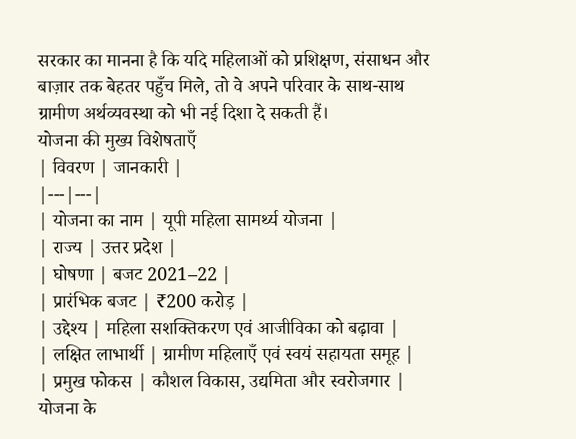सरकार का मानना है कि यदि महिलाओं को प्रशिक्षण, संसाधन और बाज़ार तक बेहतर पहुँच मिले, तो वे अपने परिवार के साथ-साथ ग्रामीण अर्थव्यवस्था को भी नई दिशा दे सकती हैं।
योजना की मुख्य विशेषताएँ
| विवरण | जानकारी |
|---|---|
| योजना का नाम | यूपी महिला सामर्थ्य योजना |
| राज्य | उत्तर प्रदेश |
| घोषणा | बजट 2021–22 |
| प्रारंभिक बजट | ₹200 करोड़ |
| उद्देश्य | महिला सशक्तिकरण एवं आजीविका को बढ़ावा |
| लक्षित लाभार्थी | ग्रामीण महिलाएँ एवं स्वयं सहायता समूह |
| प्रमुख फोकस | कौशल विकास, उद्यमिता और स्वरोजगार |
योजना के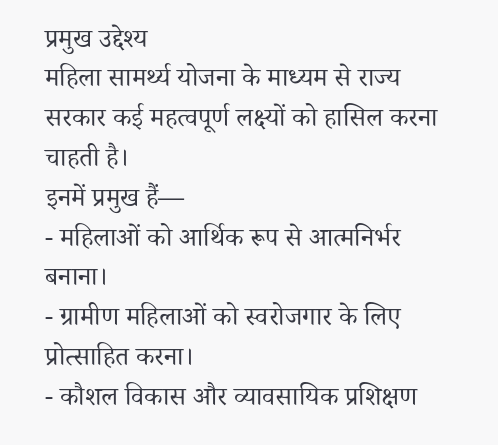प्रमुख उद्देश्य
महिला सामर्थ्य योजना के माध्यम से राज्य सरकार कई महत्वपूर्ण लक्ष्यों को हासिल करना चाहती है।
इनमें प्रमुख हैं—
- महिलाओं को आर्थिक रूप से आत्मनिर्भर बनाना।
- ग्रामीण महिलाओं को स्वरोजगार के लिए प्रोत्साहित करना।
- कौशल विकास और व्यावसायिक प्रशिक्षण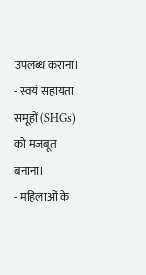उपलब्ध कराना।
- स्वयं सहायता समूहों (SHGs) को मजबूत बनाना।
- महिलाओं के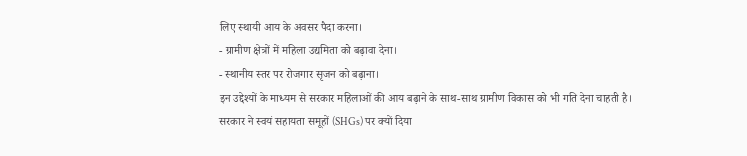लिए स्थायी आय के अवसर पैदा करना।
- ग्रामीण क्षेत्रों में महिला उद्यमिता को बढ़ावा देना।
- स्थानीय स्तर पर रोजगार सृजन को बढ़ाना।
इन उद्देश्यों के माध्यम से सरकार महिलाओं की आय बढ़ाने के साथ-साथ ग्रामीण विकास को भी गति देना चाहती है।
सरकार ने स्वयं सहायता समूहों (SHGs) पर क्यों दिया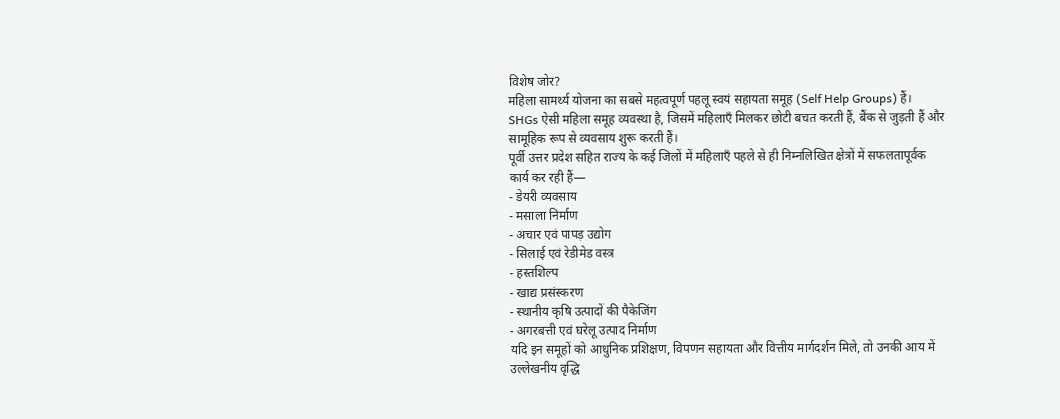विशेष जोर?
महिला सामर्थ्य योजना का सबसे महत्वपूर्ण पहलू स्वयं सहायता समूह (Self Help Groups) हैं।
SHGs ऐसी महिला समूह व्यवस्था है, जिसमें महिलाएँ मिलकर छोटी बचत करती हैं, बैंक से जुड़ती हैं और सामूहिक रूप से व्यवसाय शुरू करती हैं।
पूर्वी उत्तर प्रदेश सहित राज्य के कई जिलों में महिलाएँ पहले से ही निम्नलिखित क्षेत्रों में सफलतापूर्वक कार्य कर रही हैं—
- डेयरी व्यवसाय
- मसाला निर्माण
- अचार एवं पापड़ उद्योग
- सिलाई एवं रेडीमेड वस्त्र
- हस्तशिल्प
- खाद्य प्रसंस्करण
- स्थानीय कृषि उत्पादों की पैकेजिंग
- अगरबत्ती एवं घरेलू उत्पाद निर्माण
यदि इन समूहों को आधुनिक प्रशिक्षण, विपणन सहायता और वित्तीय मार्गदर्शन मिले, तो उनकी आय में उल्लेखनीय वृद्धि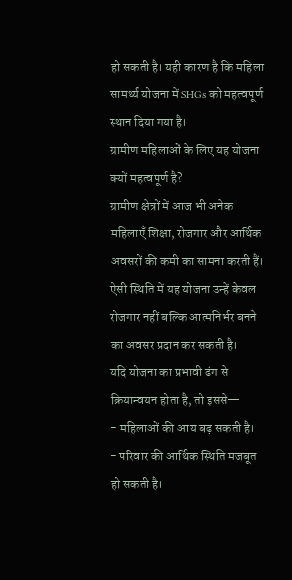हो सकती है। यही कारण है कि महिला सामर्थ्य योजना में SHGs को महत्वपूर्ण स्थान दिया गया है।
ग्रामीण महिलाओं के लिए यह योजना क्यों महत्वपूर्ण है?
ग्रामीण क्षेत्रों में आज भी अनेक महिलाएँ शिक्षा, रोजगार और आर्थिक अवसरों की कमी का सामना करती हैं। ऐसी स्थिति में यह योजना उन्हें केवल रोजगार नहीं बल्कि आत्मनिर्भर बनने का अवसर प्रदान कर सकती है।
यदि योजना का प्रभावी ढंग से क्रियान्वयन होता है, तो इससे—
- महिलाओं की आय बढ़ सकती है।
- परिवार की आर्थिक स्थिति मजबूत हो सकती है।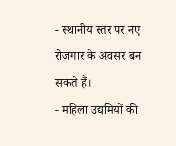- स्थानीय स्तर पर नए रोजगार के अवसर बन सकते हैं।
- महिला उद्यमियों की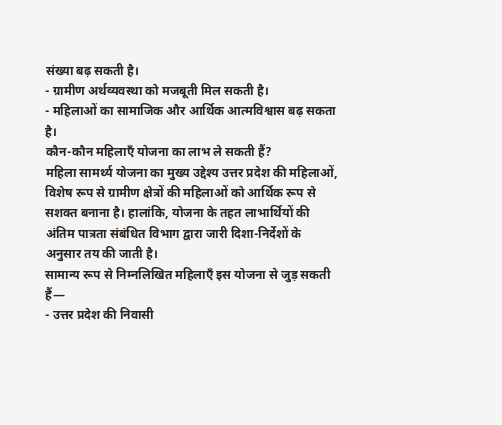संख्या बढ़ सकती है।
- ग्रामीण अर्थव्यवस्था को मजबूती मिल सकती है।
- महिलाओं का सामाजिक और आर्थिक आत्मविश्वास बढ़ सकता है।
कौन-कौन महिलाएँ योजना का लाभ ले सकती हैं?
महिला सामर्थ्य योजना का मुख्य उद्देश्य उत्तर प्रदेश की महिलाओं, विशेष रूप से ग्रामीण क्षेत्रों की महिलाओं को आर्थिक रूप से सशक्त बनाना है। हालांकि, योजना के तहत लाभार्थियों की अंतिम पात्रता संबंधित विभाग द्वारा जारी दिशा-निर्देशों के अनुसार तय की जाती है।
सामान्य रूप से निम्नलिखित महिलाएँ इस योजना से जुड़ सकती हैं—
- उत्तर प्रदेश की निवासी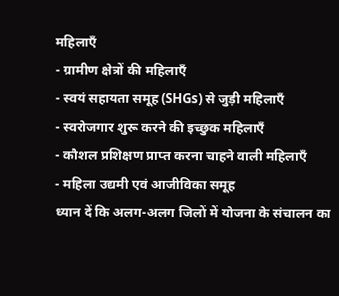महिलाएँ
- ग्रामीण क्षेत्रों की महिलाएँ
- स्वयं सहायता समूह (SHGs) से जुड़ी महिलाएँ
- स्वरोजगार शुरू करने की इच्छुक महिलाएँ
- कौशल प्रशिक्षण प्राप्त करना चाहने वाली महिलाएँ
- महिला उद्यमी एवं आजीविका समूह
ध्यान दें कि अलग-अलग जिलों में योजना के संचालन का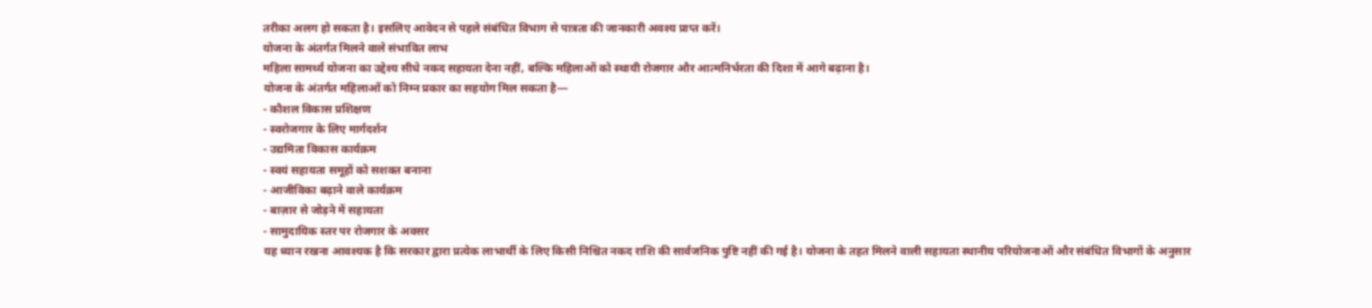तरीका अलग हो सकता है। इसलिए आवेदन से पहले संबंधित विभाग से पात्रता की जानकारी अवश्य प्राप्त करें।
योजना के अंतर्गत मिलने वाले संभावित लाभ
महिला सामर्थ्य योजना का उद्देश्य सीधे नकद सहायता देना नहीं, बल्कि महिलाओं को स्थायी रोजगार और आत्मनिर्भरता की दिशा में आगे बढ़ाना है।
योजना के अंतर्गत महिलाओं को निम्न प्रकार का सहयोग मिल सकता है—
- कौशल विकास प्रशिक्षण
- स्वरोजगार के लिए मार्गदर्शन
- उद्यमिता विकास कार्यक्रम
- स्वयं सहायता समूहों को सशक्त बनाना
- आजीविका बढ़ाने वाले कार्यक्रम
- बाज़ार से जोड़ने में सहायता
- सामुदायिक स्तर पर रोजगार के अवसर
यह ध्यान रखना आवश्यक है कि सरकार द्वारा प्रत्येक लाभार्थी के लिए किसी निश्चित नकद राशि की सार्वजनिक पुष्टि नहीं की गई है। योजना के तहत मिलने वाली सहायता स्थानीय परियोजनाओं और संबंधित विभागों के अनुसार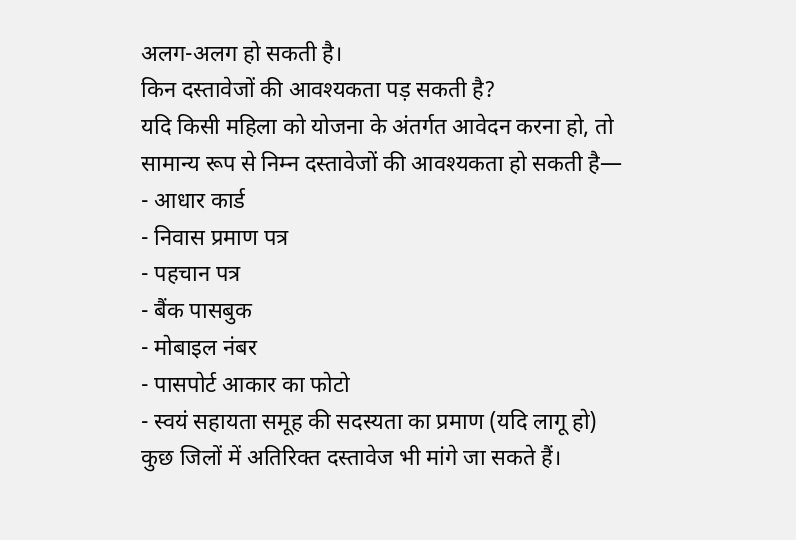अलग-अलग हो सकती है।
किन दस्तावेजों की आवश्यकता पड़ सकती है?
यदि किसी महिला को योजना के अंतर्गत आवेदन करना हो, तो सामान्य रूप से निम्न दस्तावेजों की आवश्यकता हो सकती है—
- आधार कार्ड
- निवास प्रमाण पत्र
- पहचान पत्र
- बैंक पासबुक
- मोबाइल नंबर
- पासपोर्ट आकार का फोटो
- स्वयं सहायता समूह की सदस्यता का प्रमाण (यदि लागू हो)
कुछ जिलों में अतिरिक्त दस्तावेज भी मांगे जा सकते हैं।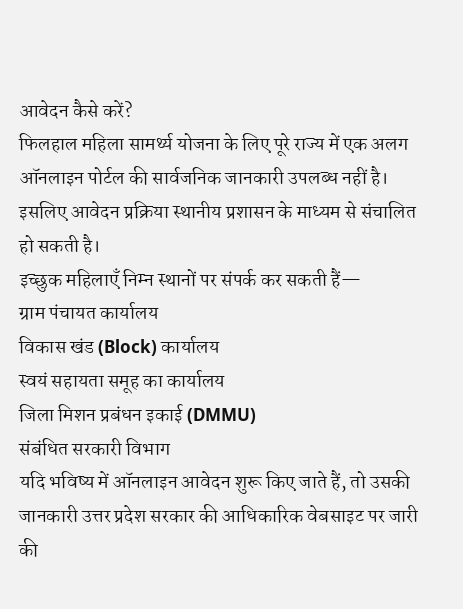आवेदन कैसे करें?
फिलहाल महिला सामर्थ्य योजना के लिए पूरे राज्य में एक अलग ऑनलाइन पोर्टल की सार्वजनिक जानकारी उपलब्ध नहीं है। इसलिए आवेदन प्रक्रिया स्थानीय प्रशासन के माध्यम से संचालित हो सकती है।
इच्छुक महिलाएँ निम्न स्थानों पर संपर्क कर सकती हैं—
ग्राम पंचायत कार्यालय
विकास खंड (Block) कार्यालय
स्वयं सहायता समूह का कार्यालय
जिला मिशन प्रबंधन इकाई (DMMU)
संबंधित सरकारी विभाग
यदि भविष्य में ऑनलाइन आवेदन शुरू किए जाते हैं, तो उसकी जानकारी उत्तर प्रदेश सरकार की आधिकारिक वेबसाइट पर जारी की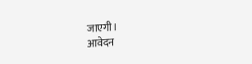जाएगी।
आवेदन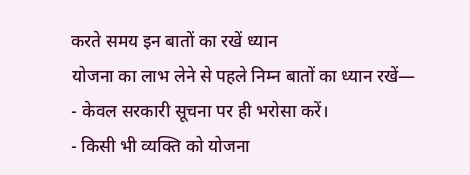करते समय इन बातों का रखें ध्यान
योजना का लाभ लेने से पहले निम्न बातों का ध्यान रखें—
- केवल सरकारी सूचना पर ही भरोसा करें।
- किसी भी व्यक्ति को योजना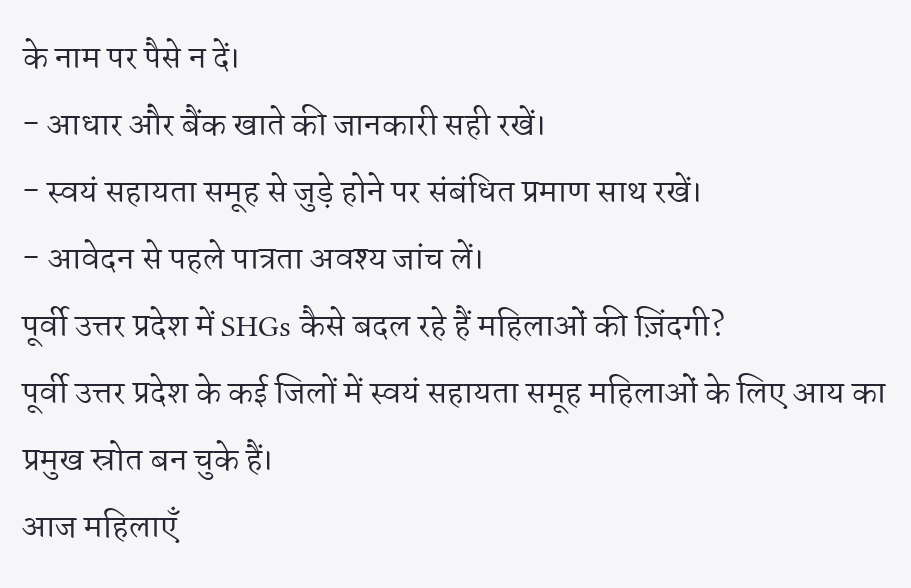के नाम पर पैसे न दें।
- आधार और बैंक खाते की जानकारी सही रखें।
- स्वयं सहायता समूह से जुड़े होने पर संबंधित प्रमाण साथ रखें।
- आवेदन से पहले पात्रता अवश्य जांच लें।
पूर्वी उत्तर प्रदेश में SHGs कैसे बदल रहे हैं महिलाओं की ज़िंदगी?
पूर्वी उत्तर प्रदेश के कई जिलों में स्वयं सहायता समूह महिलाओं के लिए आय का प्रमुख स्रोत बन चुके हैं।
आज महिलाएँ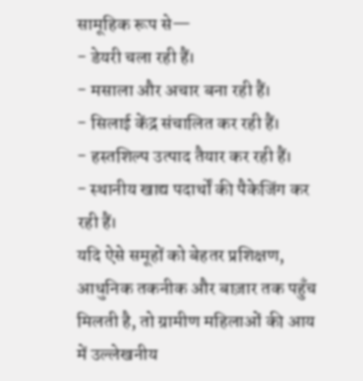सामूहिक रूप से—
- डेयरी चला रही हैं।
- मसाला और अचार बना रही हैं।
- सिलाई केंद्र संचालित कर रही हैं।
- हस्तशिल्प उत्पाद तैयार कर रही हैं।
- स्थानीय खाद्य पदार्थों की पैकेजिंग कर रही हैं।
यदि ऐसे समूहों को बेहतर प्रशिक्षण, आधुनिक तकनीक और बाज़ार तक पहुँच मिलती है, तो ग्रामीण महिलाओं की आय में उल्लेखनीय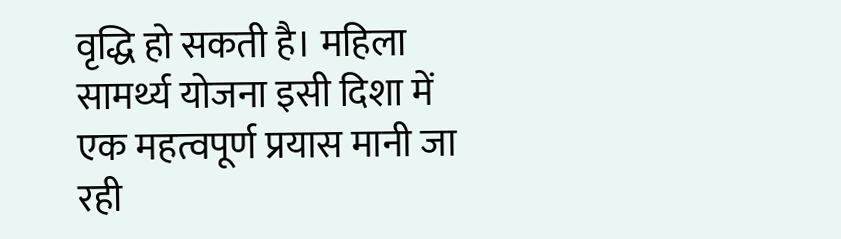वृद्धि हो सकती है। महिला सामर्थ्य योजना इसी दिशा में एक महत्वपूर्ण प्रयास मानी जा रही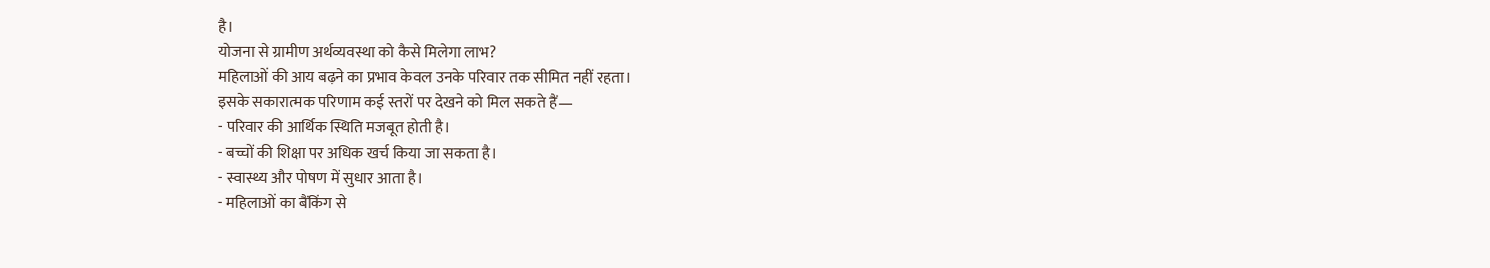है।
योजना से ग्रामीण अर्थव्यवस्था को कैसे मिलेगा लाभ?
महिलाओं की आय बढ़ने का प्रभाव केवल उनके परिवार तक सीमित नहीं रहता।
इसके सकारात्मक परिणाम कई स्तरों पर देखने को मिल सकते हैं—
- परिवार की आर्थिक स्थिति मजबूत होती है।
- बच्चों की शिक्षा पर अधिक खर्च किया जा सकता है।
- स्वास्थ्य और पोषण में सुधार आता है।
- महिलाओं का बैंकिंग से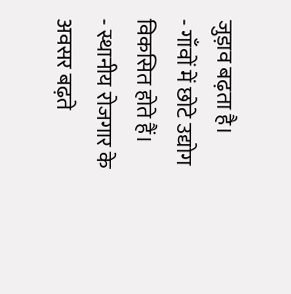जुड़ाव बढ़ता है।
- गाँवों में छोटे उद्योग विकसित होते हैं।
- स्थानीय रोजगार के अवसर बढ़ते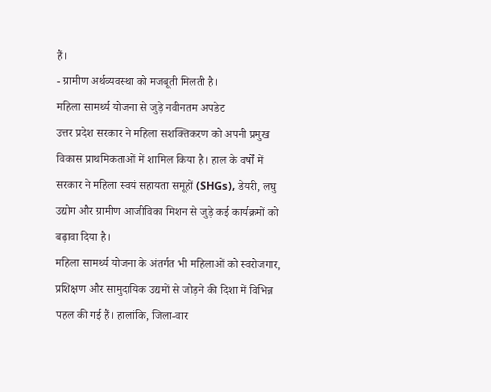हैं।
- ग्रामीण अर्थव्यवस्था को मजबूती मिलती है।
महिला सामर्थ्य योजना से जुड़े नवीनतम अपडेट
उत्तर प्रदेश सरकार ने महिला सशक्तिकरण को अपनी प्रमुख विकास प्राथमिकताओं में शामिल किया है। हाल के वर्षों में सरकार ने महिला स्वयं सहायता समूहों (SHGs), डेयरी, लघु उद्योग और ग्रामीण आजीविका मिशन से जुड़े कई कार्यक्रमों को बढ़ावा दिया है।
महिला सामर्थ्य योजना के अंतर्गत भी महिलाओं को स्वरोजगार, प्रशिक्षण और सामुदायिक उद्यमों से जोड़ने की दिशा में विभिन्न पहल की गई हैं। हालांकि, जिला-वार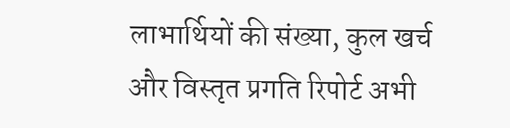लाभार्थियों की संख्या, कुल खर्च और विस्तृत प्रगति रिपोर्ट अभी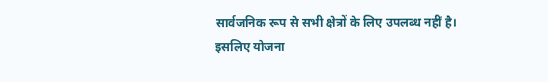सार्वजनिक रूप से सभी क्षेत्रों के लिए उपलब्ध नहीं है।
इसलिए योजना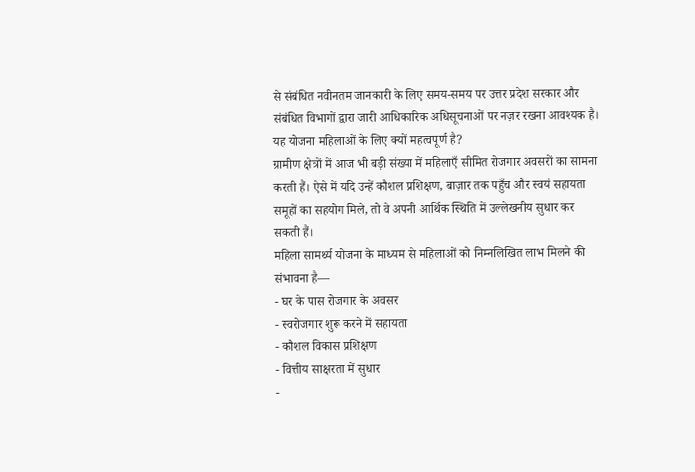से संबंधित नवीनतम जानकारी के लिए समय-समय पर उत्तर प्रदेश सरकार और संबंधित विभागों द्वारा जारी आधिकारिक अधिसूचनाओं पर नज़र रखना आवश्यक है।
यह योजना महिलाओं के लिए क्यों महत्वपूर्ण है?
ग्रामीण क्षेत्रों में आज भी बड़ी संख्या में महिलाएँ सीमित रोजगार अवसरों का सामना करती हैं। ऐसे में यदि उन्हें कौशल प्रशिक्षण, बाज़ार तक पहुँच और स्वयं सहायता समूहों का सहयोग मिले, तो वे अपनी आर्थिक स्थिति में उल्लेखनीय सुधार कर सकती हैं।
महिला सामर्थ्य योजना के माध्यम से महिलाओं को निम्नलिखित लाभ मिलने की संभावना है—
- घर के पास रोजगार के अवसर
- स्वरोजगार शुरू करने में सहायता
- कौशल विकास प्रशिक्षण
- वित्तीय साक्षरता में सुधार
-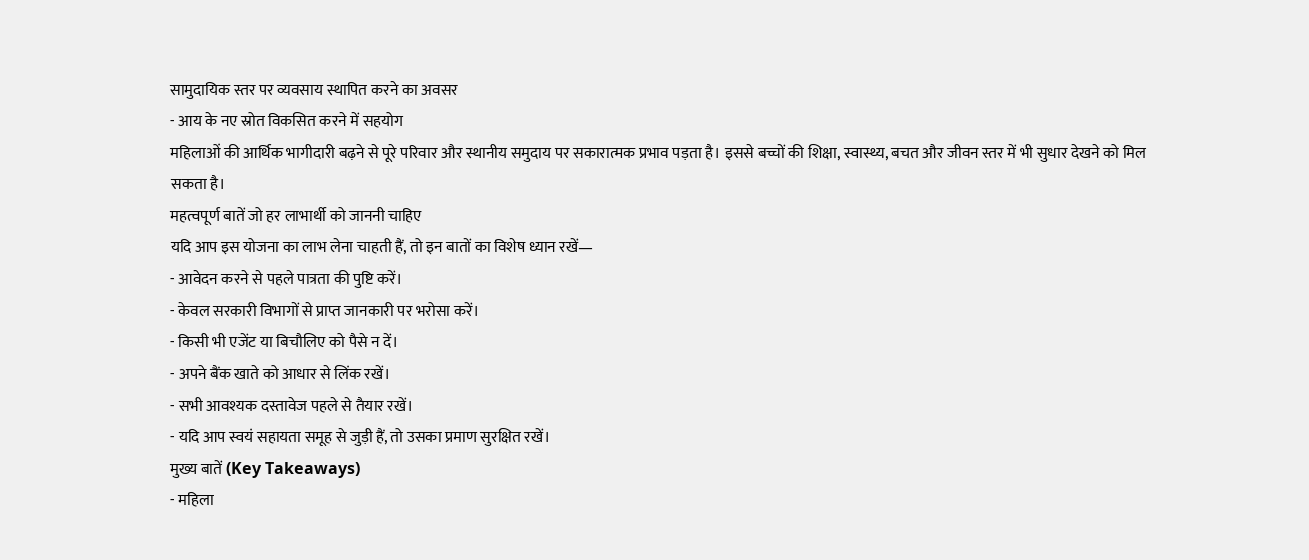सामुदायिक स्तर पर व्यवसाय स्थापित करने का अवसर
- आय के नए स्रोत विकसित करने में सहयोग
महिलाओं की आर्थिक भागीदारी बढ़ने से पूरे परिवार और स्थानीय समुदाय पर सकारात्मक प्रभाव पड़ता है। इससे बच्चों की शिक्षा, स्वास्थ्य, बचत और जीवन स्तर में भी सुधार देखने को मिल सकता है।
महत्वपूर्ण बातें जो हर लाभार्थी को जाननी चाहिए
यदि आप इस योजना का लाभ लेना चाहती हैं, तो इन बातों का विशेष ध्यान रखें—
- आवेदन करने से पहले पात्रता की पुष्टि करें।
- केवल सरकारी विभागों से प्राप्त जानकारी पर भरोसा करें।
- किसी भी एजेंट या बिचौलिए को पैसे न दें।
- अपने बैंक खाते को आधार से लिंक रखें।
- सभी आवश्यक दस्तावेज पहले से तैयार रखें।
- यदि आप स्वयं सहायता समूह से जुड़ी हैं, तो उसका प्रमाण सुरक्षित रखें।
मुख्य बातें (Key Takeaways)
- महिला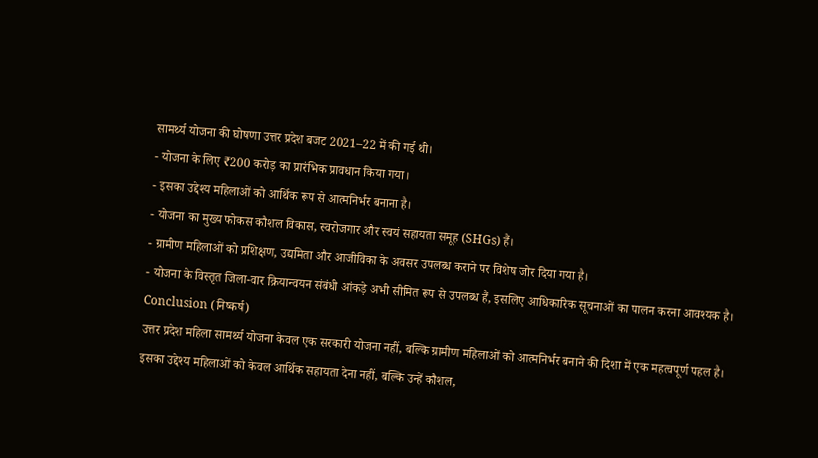सामर्थ्य योजना की घोषणा उत्तर प्रदेश बजट 2021–22 में की गई थी।
- योजना के लिए ₹200 करोड़ का प्रारंभिक प्रावधान किया गया।
- इसका उद्देश्य महिलाओं को आर्थिक रूप से आत्मनिर्भर बनाना है।
- योजना का मुख्य फोकस कौशल विकास, स्वरोजगार और स्वयं सहायता समूह (SHGs) हैं।
- ग्रामीण महिलाओं को प्रशिक्षण, उद्यमिता और आजीविका के अवसर उपलब्ध कराने पर विशेष जोर दिया गया है।
- योजना के विस्तृत जिला-वार क्रियान्वयन संबंधी आंकड़े अभी सीमित रूप से उपलब्ध हैं, इसलिए आधिकारिक सूचनाओं का पालन करना आवश्यक है।
Conclusion (निष्कर्ष)
उत्तर प्रदेश महिला सामर्थ्य योजना केवल एक सरकारी योजना नहीं, बल्कि ग्रामीण महिलाओं को आत्मनिर्भर बनाने की दिशा में एक महत्वपूर्ण पहल है। इसका उद्देश्य महिलाओं को केवल आर्थिक सहायता देना नहीं, बल्कि उन्हें कौशल,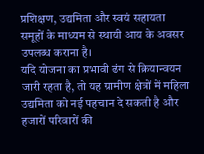प्रशिक्षण, उद्यमिता और स्वयं सहायता समूहों के माध्यम से स्थायी आय के अवसर उपलब्ध कराना है।
यदि योजना का प्रभावी ढंग से क्रियान्वयन जारी रहता है, तो यह ग्रामीण क्षेत्रों में महिला उद्यमिता को नई पहचान दे सकती है और हजारों परिवारों की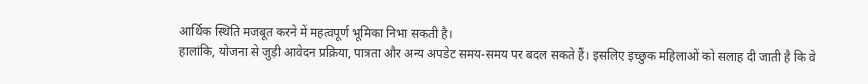आर्थिक स्थिति मजबूत करने में महत्वपूर्ण भूमिका निभा सकती है।
हालांकि, योजना से जुड़ी आवेदन प्रक्रिया, पात्रता और अन्य अपडेट समय-समय पर बदल सकते हैं। इसलिए इच्छुक महिलाओं को सलाह दी जाती है कि वे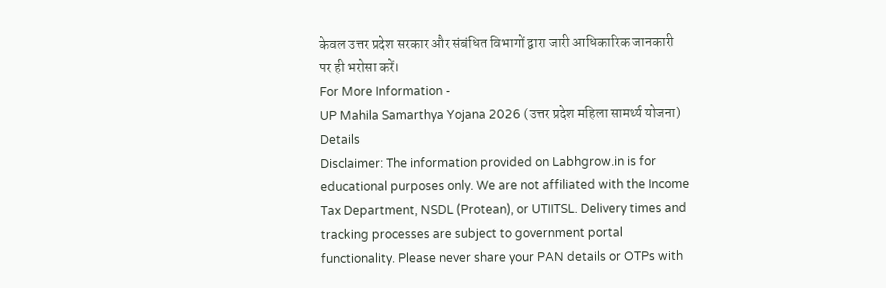केवल उत्तर प्रदेश सरकार और संबंधित विभागों द्वारा जारी आधिकारिक जानकारी पर ही भरोसा करें।
For More Information -
UP Mahila Samarthya Yojana 2026 (उत्तर प्रदेश महिला सामर्थ्य योजना) Details
Disclaimer: The information provided on Labhgrow.in is for educational purposes only. We are not affiliated with the Income Tax Department, NSDL (Protean), or UTIITSL. Delivery times and tracking processes are subject to government portal functionality. Please never share your PAN details or OTPs with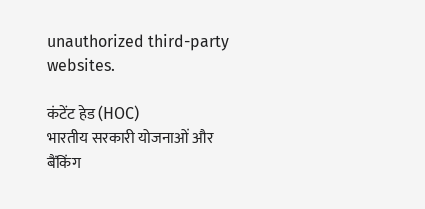unauthorized third-party websites.

कंटेंट हेड (HOC)
भारतीय सरकारी योजनाओं और बैंकिंग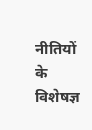नीतियों के विशेषज्ञ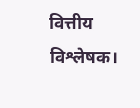वित्तीय विश्लेषक।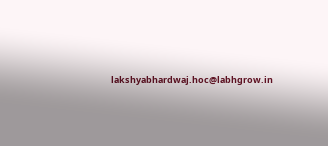lakshyabhardwaj.hoc@labhgrow.in